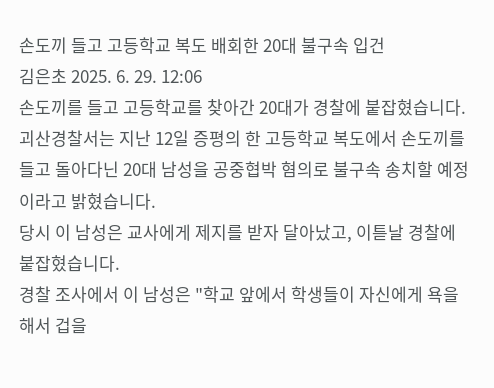손도끼 들고 고등학교 복도 배회한 20대 불구속 입건
김은초 2025. 6. 29. 12:06
손도끼를 들고 고등학교를 찾아간 20대가 경찰에 붙잡혔습니다.
괴산경찰서는 지난 12일 증평의 한 고등학교 복도에서 손도끼를 들고 돌아다닌 20대 남성을 공중협박 혐의로 불구속 송치할 예정이라고 밝혔습니다.
당시 이 남성은 교사에게 제지를 받자 달아났고, 이튿날 경찰에 붙잡혔습니다.
경찰 조사에서 이 남성은 "학교 앞에서 학생들이 자신에게 욕을 해서 겁을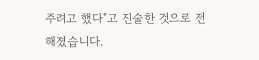주려고 했다"고 진술한 것으로 전해졌습니다.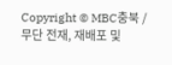Copyright © MBC충북 / 무단 전재, 재배포 및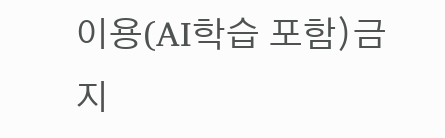이용(AI학습 포함)금지